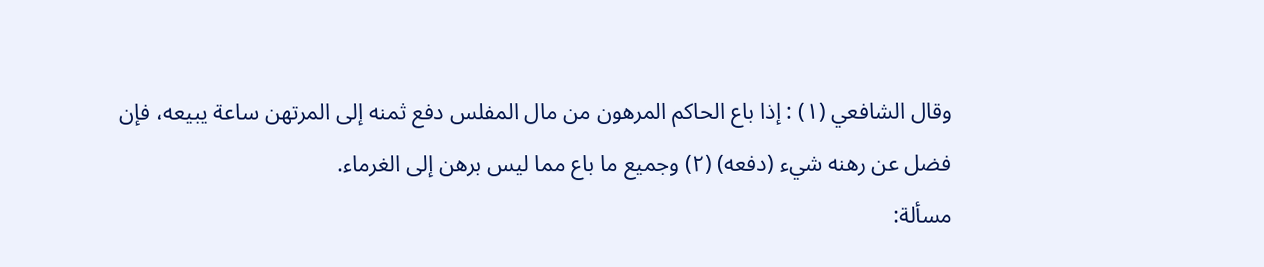وقال الشافعي (١) : إذا باع الحاكم المرهون من مال المفلس دفع ثمنه إلى المرتهن ساعة يبيعه، فإن فضل عن رهنه شيء (دفعه) (٢) وجميع ما باع مما ليس برهن إلى الغرماء.
مسألة: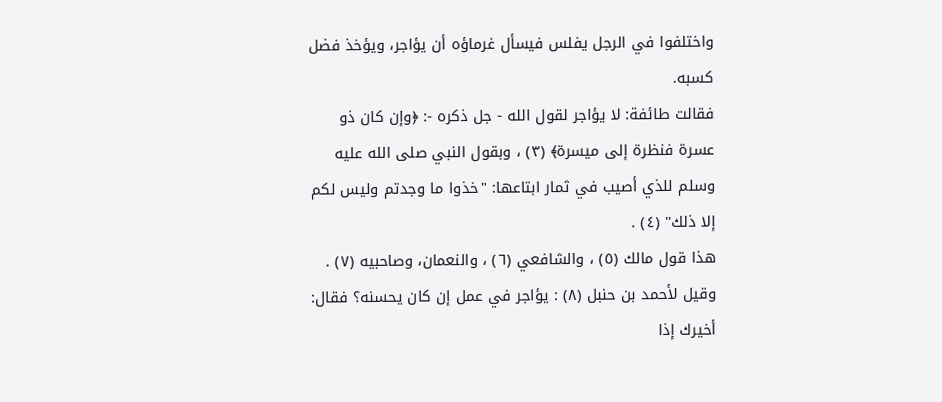واختلفوا في الرجل يفلس فيسأل غرماؤه أن يؤاجر، ويؤخذ فضل كسبه.
فقالت طائفة: لا يؤاجر لقول الله - جل ذكره -: ﴿وإن كان ذو عسرة فنظرة إلى ميسرة﴾ (٣) ، وبقول النبي صلى الله عليه وسلم للذي أصيب في ثمار ابتاعها: "خذوا ما وجدتم وليس لكم إلا ذلك" (٤) .
هذا قول مالك (٥) ، والشافعي (٦) ، والنعمان، وصاحبيه (٧) .
وقيل لأحمد بن حنبل (٨) : يؤاجر في عمل إن كان يحسنه؟ فقال: أخيرك إذا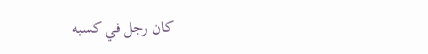كان رجل في كسبه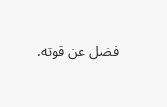فضل عن قوته.